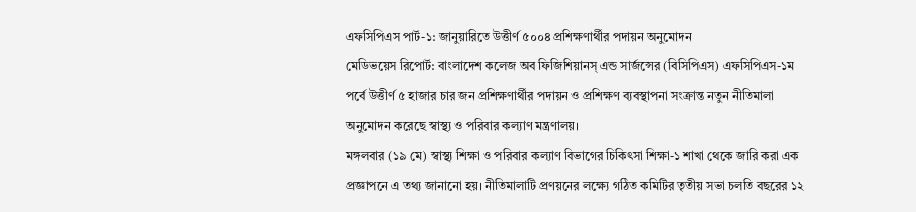এফসিপিএস পার্ট-১: জানুয়ারিতে উত্তীর্ণ ৫০০৪ প্রশিক্ষণার্থীর পদায়ন অনুমোদন
মেডিভয়েস রিপোর্ট: বাংলাদেশ কলেজ অব ফিজিশিয়ানস্ এন্ড সার্জন্সের (বিসিপিএস) এফসিপিএস-১ম পর্বে উত্তীর্ণ ৫ হাজার চার জন প্রশিক্ষণার্থীর পদায়ন ও প্রশিক্ষণ ব্যবস্থাপনা সংক্রান্ত নতুন নীতিমালা অনুমোদন করেছে স্বাস্থ্য ও পরিবার কল্যাণ মন্ত্রণালয়।
মঙ্গলবার (১৯ মে) স্বাস্থ্য শিক্ষা ও পরিবার কল্যাণ বিভাগের চিকিৎসা শিক্ষা-১ শাখা থেকে জারি করা এক প্রজ্ঞাপনে এ তথ্য জানানো হয়। নীতিমালাটি প্রণয়নের লক্ষ্যে গঠিত কমিটির তৃতীয় সভা চলতি বছরের ১২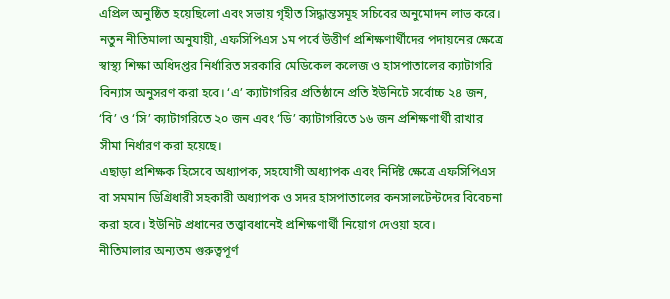এপ্রিল অনুষ্ঠিত হয়েছিলো এবং সভায় গৃহীত সিদ্ধান্তসমূহ সচিবের অনুমোদন লাভ করে।
নতুন নীতিমালা অনুযায়ী, এফসিপিএস ১ম পর্বে উত্তীর্ণ প্রশিক্ষণার্থীদের পদায়নের ক্ষেত্রে স্বাস্থ্য শিক্ষা অধিদপ্তর নির্ধারিত সরকারি মেডিকেল কলেজ ও হাসপাতালের ক্যাটাগরি বিন্যাস অনুসরণ করা হবে। ‘এ’ ক্যাটাগরির প্রতিষ্ঠানে প্রতি ইউনিটে সর্বোচ্চ ২৪ জন, ‘বি’ ও ‘সি’ ক্যাটাগরিতে ২০ জন এবং ‘ডি’ ক্যাটাগরিতে ১৬ জন প্রশিক্ষণার্থী রাখার সীমা নির্ধারণ করা হয়েছে।
এছাড়া প্রশিক্ষক হিসেবে অধ্যাপক, সহযোগী অধ্যাপক এবং নির্দিষ্ট ক্ষেত্রে এফসিপিএস বা সমমান ডিগ্রিধারী সহকারী অধ্যাপক ও সদর হাসপাতালের কনসালটেন্টদের বিবেচনা করা হবে। ইউনিট প্রধানের তত্ত্বাবধানেই প্রশিক্ষণার্থী নিয়োগ দেওয়া হবে।
নীতিমালার অন্যতম গুরুত্বপূর্ণ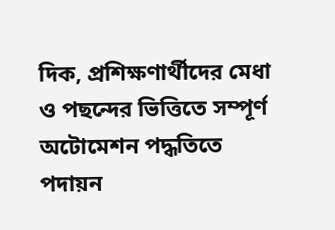দিক, প্রশিক্ষণার্থীদের মেধা ও পছন্দের ভিত্তিতে সম্পূর্ণ অটোমেশন পদ্ধতিতে পদায়ন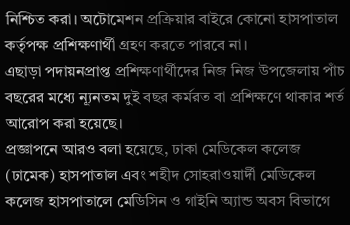নিশ্চিত করা। অটোমেশন প্রক্রিয়ার বাইরে কোনো হাসপাতাল কর্তৃপক্ষ প্রশিক্ষণার্থী গ্রহণ করতে পারবে না।
এছাড়া পদায়নপ্রাপ্ত প্রশিক্ষণার্থীদের নিজ নিজ উপজেলায় পাঁচ বছরের মধ্যে ন্যূনতম দুই বছর কর্মরত বা প্রশিক্ষণে থাকার শর্ত আরোপ করা হয়েছে।
প্রজ্ঞাপনে আরও বলা হয়েছে, ঢাকা মেডিকেল কলেজ (ঢামেক) হাসপাতাল এবং শহীদ সোহরাওয়ার্দী মেডিকেল কলেজ হাসপাতালে মেডিসিন ও গাইনি অ্যান্ড অবস বিভাগে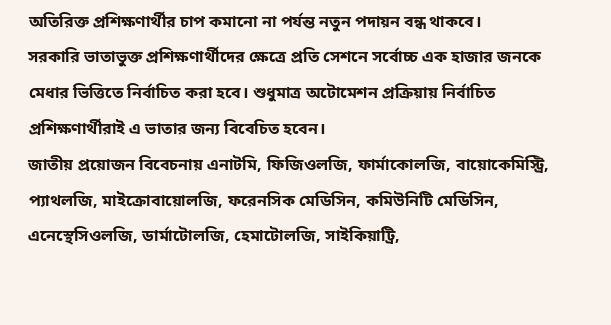অতিরিক্ত প্রশিক্ষণার্থীর চাপ কমানো না পর্যন্ত নতুন পদায়ন বন্ধ থাকবে।
সরকারি ভাতাভুক্ত প্রশিক্ষণার্থীদের ক্ষেত্রে প্রতি সেশনে সর্বোচ্চ এক হাজার জনকে মেধার ভিত্তিতে নির্বাচিত করা হবে। শুধুমাত্র অটোমেশন প্রক্রিয়ায় নির্বাচিত প্রশিক্ষণার্থীরাই এ ভাতার জন্য বিবেচিত হবেন।
জাতীয় প্রয়োজন বিবেচনায় এনাটমি, ফিজিওলজি, ফার্মাকোলজি, বায়োকেমিস্ট্রি, প্যাথলজি, মাইক্রোবায়োলজি, ফরেনসিক মেডিসিন, কমিউনিটি মেডিসিন, এনেস্থেসিওলজি, ডার্মাটোলজি, হেমাটোলজি, সাইকিয়াট্রি,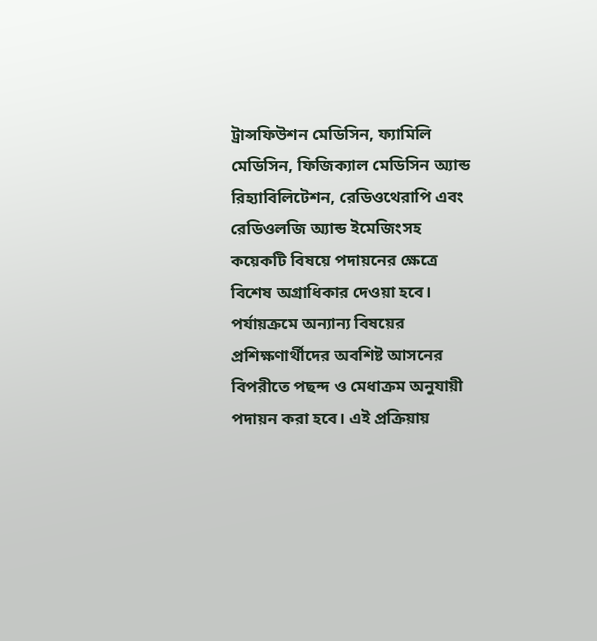ট্রান্সফিউশন মেডিসিন, ফ্যামিলি মেডিসিন, ফিজিক্যাল মেডিসিন অ্যান্ড রিহ্যাবিলিটেশন, রেডিওথেরাপি এবং রেডিওলজি অ্যান্ড ইমেজিংসহ কয়েকটি বিষয়ে পদায়নের ক্ষেত্রে বিশেষ অগ্রাধিকার দেওয়া হবে।
পর্যায়ক্রমে অন্যান্য বিষয়ের প্রশিক্ষণার্থীদের অবশিষ্ট আসনের বিপরীতে পছন্দ ও মেধাক্রম অনুযায়ী পদায়ন করা হবে। এই প্রক্রিয়ায়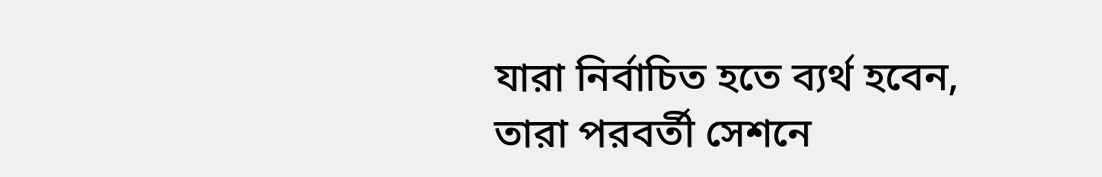যারা নির্বাচিত হতে ব্যর্থ হবেন, তারা পরবর্তী সেশনে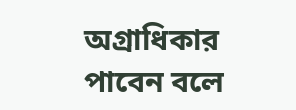অগ্রাধিকার পাবেন বলে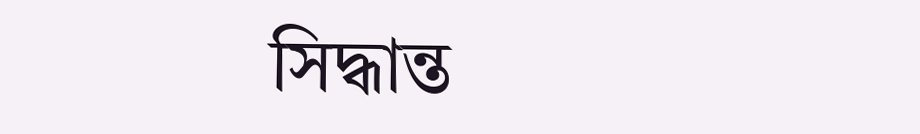সিদ্ধান্ত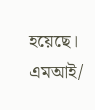হয়েছে।
এমআই/